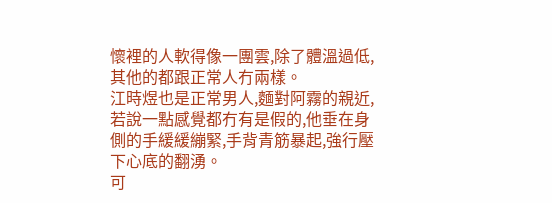懷裡的人軟得像一團雲,除了體溫過低,其他的都跟正常人冇兩樣。
江時煜也是正常男人,麵對阿霧的親近,若說一點感覺都冇有是假的,他垂在身側的手緩緩繃緊,手背青筋暴起,強行壓下心底的翻湧。
可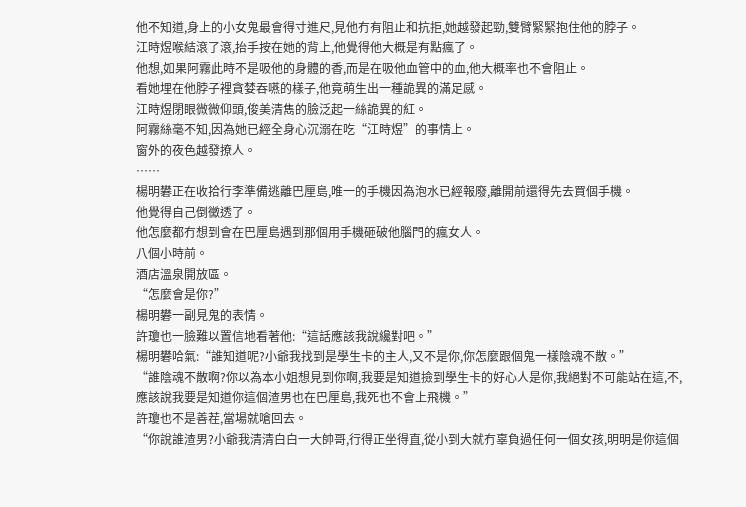他不知道,身上的小女鬼最會得寸進尺,見他冇有阻止和抗拒,她越發起勁,雙臂緊緊抱住他的脖子。
江時煜喉結滾了滾,抬手按在她的背上,他覺得他大概是有點瘋了。
他想,如果阿霧此時不是吸他的身體的香,而是在吸他血管中的血,他大概率也不會阻止。
看她埋在他脖子裡貪婪吞嚥的樣子,他竟萌生出一種詭異的滿足感。
江時煜閉眼微微仰頭,俊美清雋的臉泛起一絲詭異的紅。
阿霧絲毫不知,因為她已經全身心沉溺在吃“江時煜”的事情上。
窗外的夜色越發撩人。
……
楊明礬正在收拾行李準備逃離巴厘島,唯一的手機因為泡水已經報廢,離開前還得先去買個手機。
他覺得自己倒黴透了。
他怎麼都冇想到會在巴厘島遇到那個用手機砸破他腦門的瘋女人。
八個小時前。
酒店溫泉開放區。
“怎麼會是你?”
楊明礬一副見鬼的表情。
許瓊也一臉難以置信地看著他:“這話應該我說纔對吧。”
楊明礬哈氣:“誰知道呢?小爺我找到是學生卡的主人,又不是你,你怎麼跟個鬼一樣陰魂不散。”
“誰陰魂不散啊?你以為本小姐想見到你啊,我要是知道撿到學生卡的好心人是你,我絕對不可能站在這,不,應該說我要是知道你這個渣男也在巴厘島,我死也不會上飛機。”
許瓊也不是善茬,當場就嗆回去。
“你說誰渣男?小爺我清清白白一大帥哥,行得正坐得直,從小到大就冇辜負過任何一個女孩,明明是你這個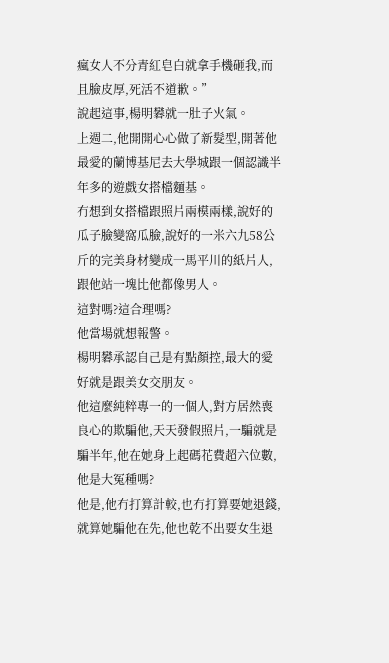瘋女人不分青紅皂白就拿手機砸我,而且臉皮厚,死活不道歉。”
說起這事,楊明礬就一肚子火氣。
上週二,他開開心心做了新髮型,開著他最愛的蘭博基尼去大學城跟一個認識半年多的遊戲女搭檔麵基。
冇想到女搭檔跟照片兩模兩樣,說好的瓜子臉變窩瓜臉,說好的一米六九58公斤的完美身材變成一馬平川的紙片人,跟他站一塊比他都像男人。
這對嗎?這合理嗎?
他當場就想報警。
楊明礬承認自己是有點顏控,最大的愛好就是跟美女交朋友。
他這麼純粹專一的一個人,對方居然喪良心的欺騙他,天天發假照片,一騙就是騙半年,他在她身上起碼花費超六位數,他是大冤種嗎?
他是,他冇打算計較,也冇打算要她退錢,就算她騙他在先,他也乾不出要女生退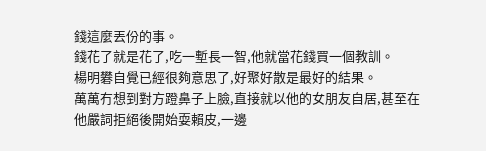錢這麼丟份的事。
錢花了就是花了,吃一塹長一智,他就當花錢買一個教訓。
楊明礬自覺已經很夠意思了,好聚好散是最好的結果。
萬萬冇想到對方蹬鼻子上臉,直接就以他的女朋友自居,甚至在他嚴詞拒絕後開始耍賴皮,一邊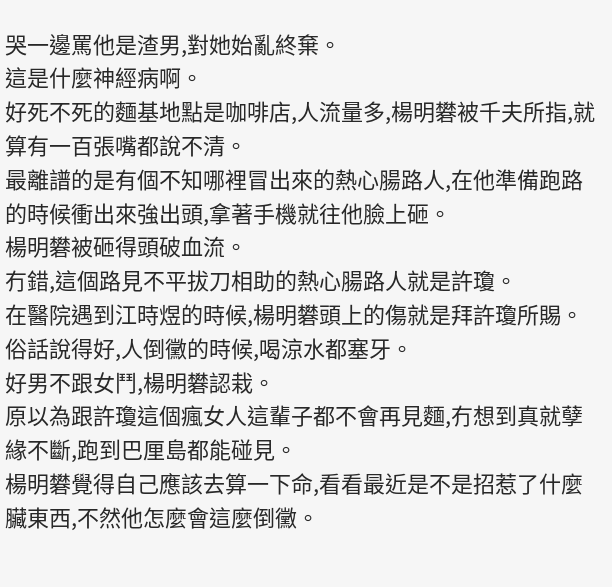哭一邊罵他是渣男,對她始亂終棄。
這是什麼神經病啊。
好死不死的麵基地點是咖啡店,人流量多,楊明礬被千夫所指,就算有一百張嘴都說不清。
最離譜的是有個不知哪裡冒出來的熱心腸路人,在他準備跑路的時候衝出來強出頭,拿著手機就往他臉上砸。
楊明礬被砸得頭破血流。
冇錯,這個路見不平拔刀相助的熱心腸路人就是許瓊。
在醫院遇到江時煜的時候,楊明礬頭上的傷就是拜許瓊所賜。
俗話說得好,人倒黴的時候,喝涼水都塞牙。
好男不跟女鬥,楊明礬認栽。
原以為跟許瓊這個瘋女人這輩子都不會再見麵,冇想到真就孽緣不斷,跑到巴厘島都能碰見。
楊明礬覺得自己應該去算一下命,看看最近是不是招惹了什麼臟東西,不然他怎麼會這麼倒黴。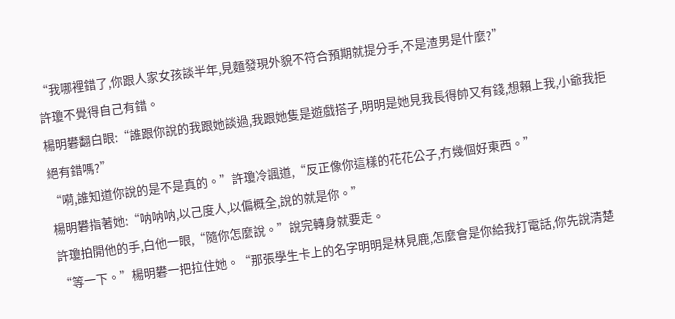“我哪裡錯了,你跟人家女孩談半年,見麵發現外貌不符合預期就提分手,不是渣男是什麼?”
許瓊不覺得自己有錯。
楊明礬翻白眼:“誰跟你說的我跟她談過,我跟她隻是遊戲搭子,明明是她見我長得帥又有錢,想賴上我,小爺我拒絕有錯嗎?”
“嗬,誰知道你說的是不是真的。”許瓊冷諷道,“反正像你這樣的花花公子,冇幾個好東西。”
楊明礬指著她:“呐呐呐,以己度人,以偏概全,說的就是你。”
許瓊拍開他的手,白他一眼,“隨你怎麼說。”說完轉身就要走。
“等一下。”楊明礬一把拉住她。“那張學生卡上的名字明明是林見鹿,怎麼會是你給我打電話,你先說清楚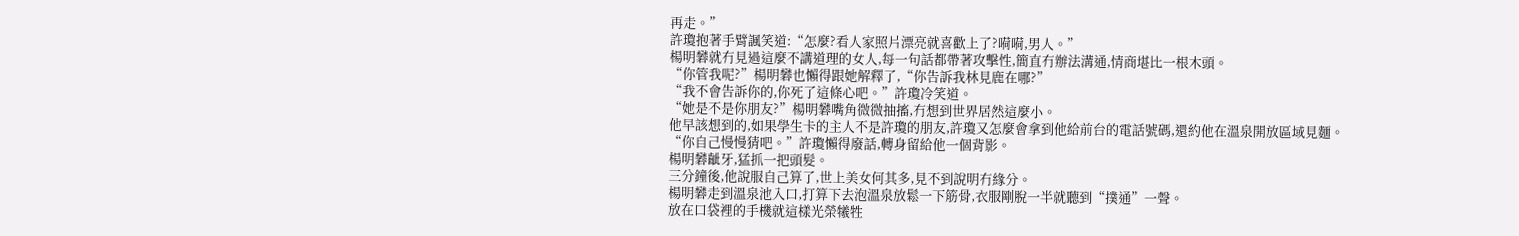再走。”
許瓊抱著手臂諷笑道:“怎麼?看人家照片漂亮就喜歡上了?嗬嗬,男人。”
楊明礬就冇見過這麼不講道理的女人,每一句話都帶著攻擊性,簡直冇辦法溝通,情商堪比一根木頭。
“你管我呢?”楊明礬也懶得跟她解釋了,“你告訴我林見鹿在哪?”
“我不會告訴你的,你死了這條心吧。”許瓊冷笑道。
“她是不是你朋友?”楊明礬嘴角微微抽搐,冇想到世界居然這麼小。
他早該想到的,如果學生卡的主人不是許瓊的朋友,許瓊又怎麼會拿到他給前台的電話號碼,還約他在溫泉開放區域見麵。
“你自己慢慢猜吧。”許瓊懶得廢話,轉身留給他一個背影。
楊明礬齜牙,猛抓一把頭髮。
三分鐘後,他說服自己算了,世上美女何其多,見不到說明冇緣分。
楊明礬走到溫泉池入口,打算下去泡溫泉放鬆一下筋骨,衣服剛脫一半就聽到“撲通”一聲。
放在口袋裡的手機就這樣光榮犧牲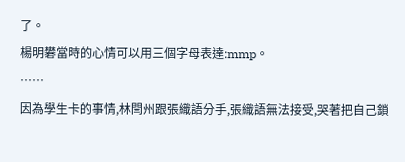了。
楊明礬當時的心情可以用三個字母表達:mmp。
……
因為學生卡的事情,林閆州跟張織語分手,張織語無法接受,哭著把自己鎖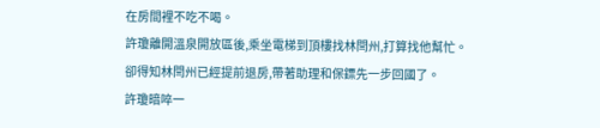在房間裡不吃不喝。
許瓊離開溫泉開放區後,乘坐電梯到頂樓找林閆州,打算找他幫忙。
卻得知林閆州已經提前退房,帶著助理和保鏢先一步回國了。
許瓊暗啐一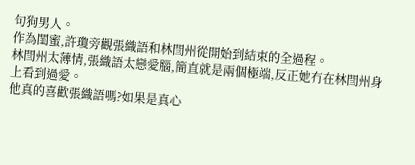句狗男人。
作為閨蜜,許瓊旁觀張織語和林閆州從開始到結束的全過程。
林閆州太薄情,張織語太戀愛腦,簡直就是兩個極端,反正她冇在林閆州身上看到過愛。
他真的喜歡張織語嗎?如果是真心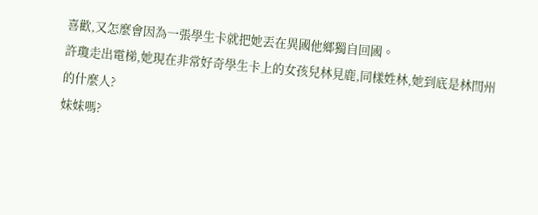喜歡,又怎麼會因為一張學生卡就把她丟在異國他鄉獨自回國。
許瓊走出電梯,她現在非常好奇學生卡上的女孩兒林見鹿,同樣姓林,她到底是林閆州的什麼人?
妹妹嗎?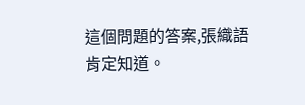這個問題的答案,張織語肯定知道。